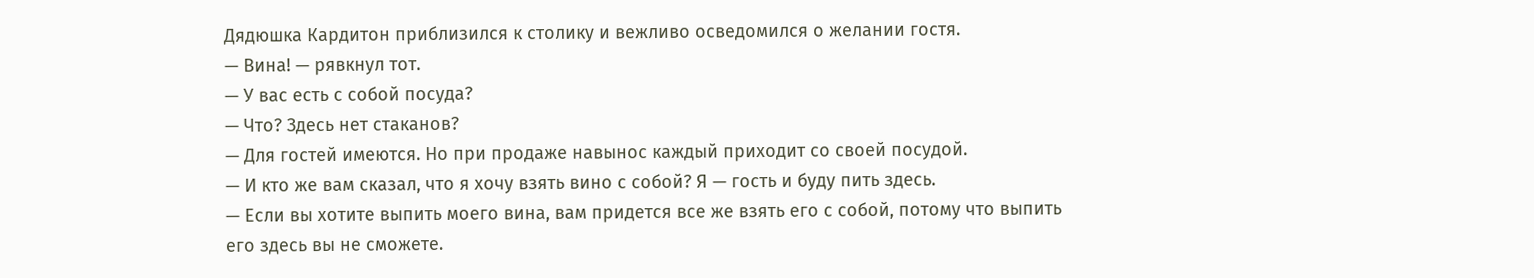Дядюшка Кардитон приблизился к столику и вежливо осведомился о желании гостя.
— Вина! — рявкнул тот.
— У вас есть с собой посуда?
— Что? Здесь нет стаканов?
— Для гостей имеются. Но при продаже навынос каждый приходит со своей посудой.
— И кто же вам сказал, что я хочу взять вино с собой? Я — гость и буду пить здесь.
— Если вы хотите выпить моего вина, вам придется все же взять его с собой, потому что выпить его здесь вы не сможете.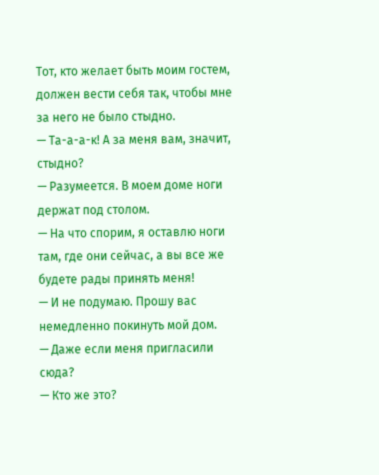Тот, кто желает быть моим гостем, должен вести себя так, чтобы мне за него не было стыдно.
— Та-а-а-к! А за меня вам, значит, стыдно?
— Разумеется. В моем доме ноги держат под столом.
— На что спорим, я оставлю ноги там, где они сейчас, а вы все же будете рады принять меня!
— И не подумаю. Прошу вас немедленно покинуть мой дом.
— Даже если меня пригласили сюда?
— Кто же это?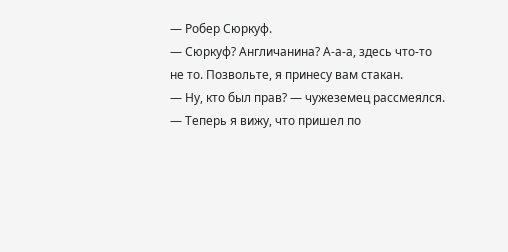— Робер Сюркуф.
— Сюркуф? Англичанина? А-а-а, здесь что-то не то. Позвольте, я принесу вам стакан.
— Ну, кто был прав? — чужеземец рассмеялся. — Теперь я вижу, что пришел по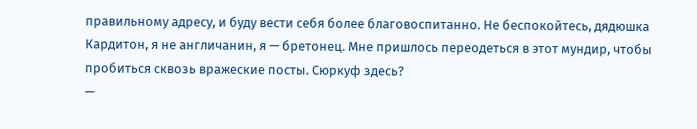правильному адресу, и буду вести себя более благовоспитанно. Не беспокойтесь, дядюшка Кардитон, я не англичанин, я — бретонец. Мне пришлось переодеться в этот мундир, чтобы пробиться сквозь вражеские посты. Сюркуф здесь?
—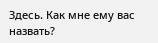Здесь. Как мне ему вас назвать?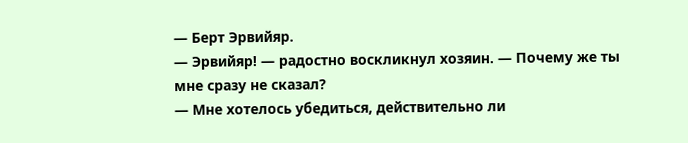— Берт Эрвийяр.
— Эрвийяр! — радостно воскликнул хозяин. — Почему же ты мне сразу не сказал?
— Мне хотелось убедиться, действительно ли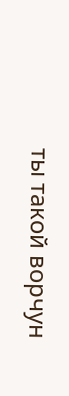ты такой ворчун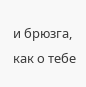и брюзга, как о тебе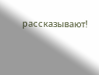рассказывают!